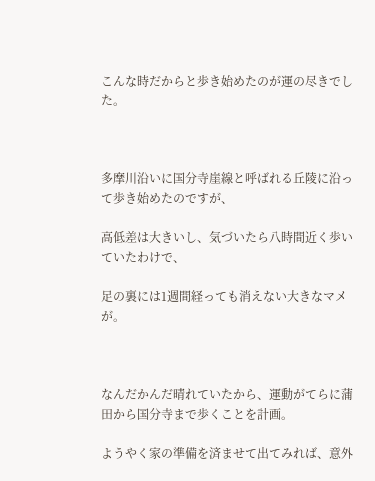こんな時だからと歩き始めたのが運の尽きでした。



多摩川沿いに国分寺崖線と呼ばれる丘陵に沿って歩き始めたのですが、

高低差は大きいし、気づいたら八時間近く歩いていたわけで、

足の裏には1週間経っても消えない大きなマメが。



なんだかんだ晴れていたから、運動がてらに蒲田から国分寺まで歩くことを計画。

ようやく家の準備を済ませて出てみれば、意外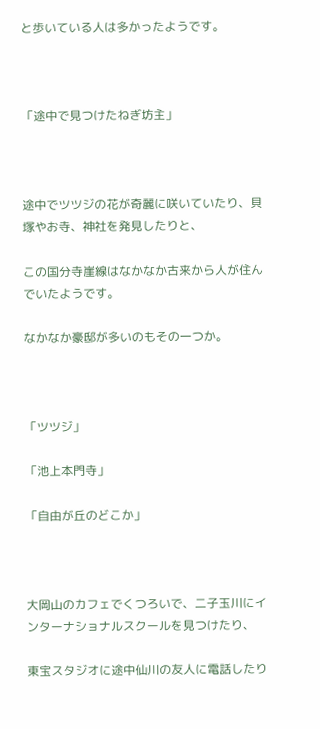と歩いている人は多かったようです。



「途中で見つけたねぎ坊主」



途中でツツジの花が奇麗に咲いていたり、貝塚やお寺、神社を発見したりと、

この国分寺崖線はなかなか古来から人が住んでいたようです。

なかなか豪邸が多いのもその一つか。



「ツツジ」

「池上本門寺」

「自由が丘のどこか」



大岡山のカフェでくつろいで、二子玉川にインターナショナルスクールを見つけたり、

東宝スタジオに途中仙川の友人に電話したり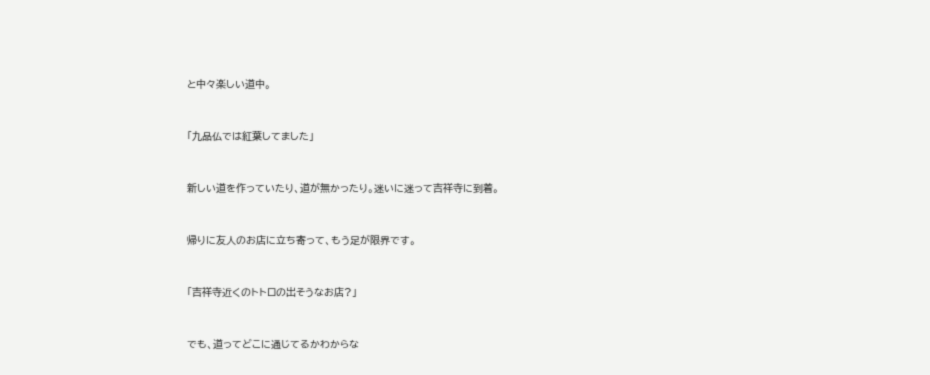と中々楽しい道中。



「九品仏では紅葉してました」



新しい道を作っていたり、道が無かったり。迷いに迷って吉祥寺に到着。



帰りに友人のお店に立ち寄って、もう足が限界です。



「吉祥寺近くのトトロの出そうなお店?」



でも、道ってどこに通じてるかわからな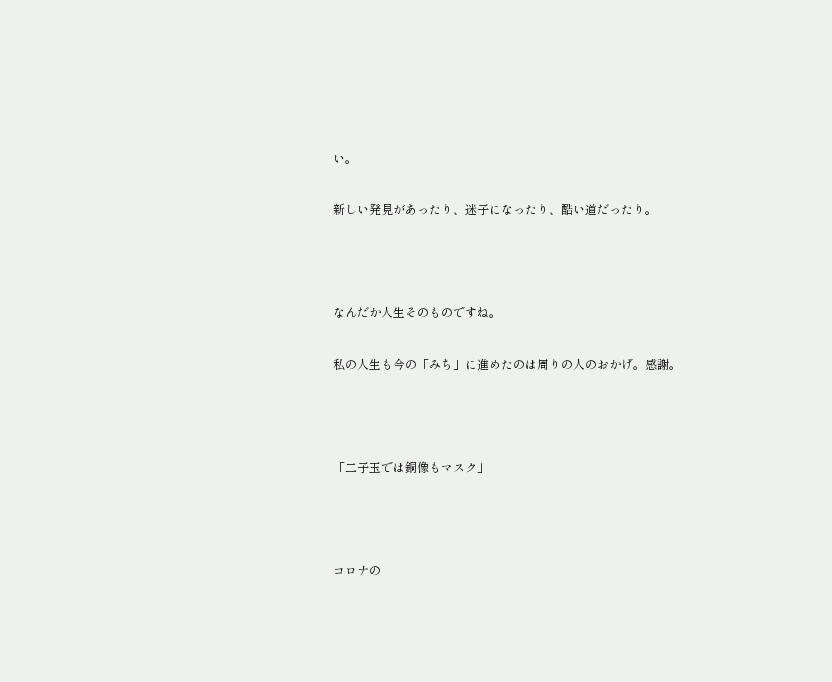い。

新しい発見があったり、迷子になったり、酷い道だったり。



なんだか人生そのものですね。

私の人生も今の「みち」に進めたのは周りの人のおかげ。感謝。



「二子玉では銅像もマスク」



コロナの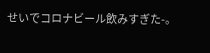せいでコロナビール飲みすぎた-。